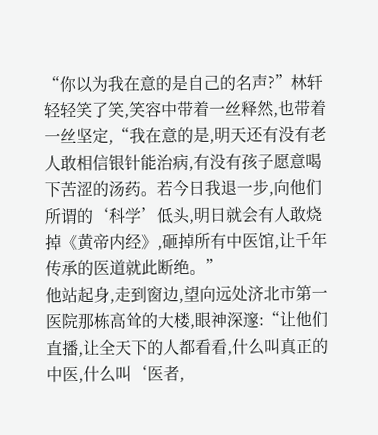“你以为我在意的是自己的名声?”林轩轻轻笑了笑,笑容中带着一丝释然,也带着一丝坚定,“我在意的是,明天还有没有老人敢相信银针能治病,有没有孩子愿意喝下苦涩的汤药。若今日我退一步,向他们所谓的‘科学’低头,明日就会有人敢烧掉《黄帝内经》,砸掉所有中医馆,让千年传承的医道就此断绝。”
他站起身,走到窗边,望向远处济北市第一医院那栋高耸的大楼,眼神深邃:“让他们直播,让全天下的人都看看,什么叫真正的中医,什么叫‘医者,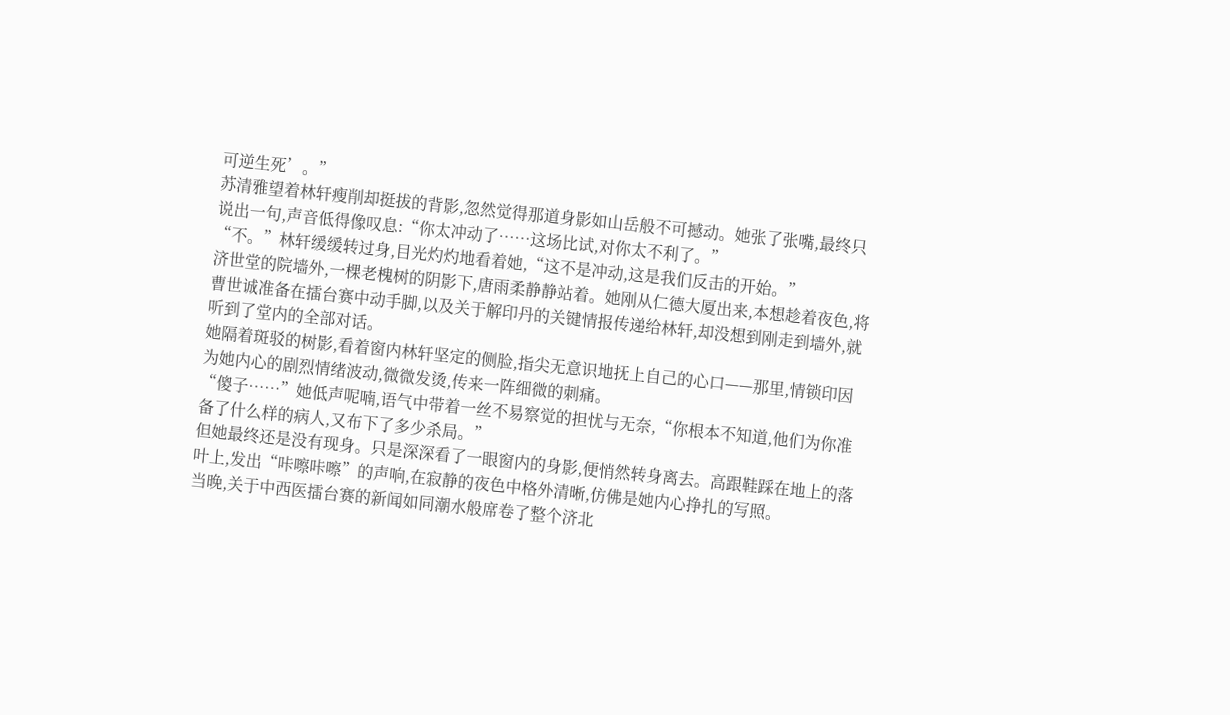可逆生死’。”
苏清雅望着林轩瘦削却挺拔的背影,忽然觉得那道身影如山岳般不可撼动。她张了张嘴,最终只说出一句,声音低得像叹息:“你太冲动了……这场比试,对你太不利了。”
“不。”林轩缓缓转过身,目光灼灼地看着她,“这不是冲动,这是我们反击的开始。”
济世堂的院墙外,一棵老槐树的阴影下,唐雨柔静静站着。她刚从仁德大厦出来,本想趁着夜色,将曹世诚准备在擂台赛中动手脚,以及关于解印丹的关键情报传递给林轩,却没想到刚走到墙外,就听到了堂内的全部对话。
她隔着斑驳的树影,看着窗内林轩坚定的侧脸,指尖无意识地抚上自己的心口——那里,情锁印因为她内心的剧烈情绪波动,微微发烫,传来一阵细微的刺痛。
“傻子……”她低声呢喃,语气中带着一丝不易察觉的担忧与无奈,“你根本不知道,他们为你准备了什么样的病人,又布下了多少杀局。”
但她最终还是没有现身。只是深深看了一眼窗内的身影,便悄然转身离去。高跟鞋踩在地上的落叶上,发出“咔嚓咔嚓”的声响,在寂静的夜色中格外清晰,仿佛是她内心挣扎的写照。
当晚,关于中西医擂台赛的新闻如同潮水般席卷了整个济北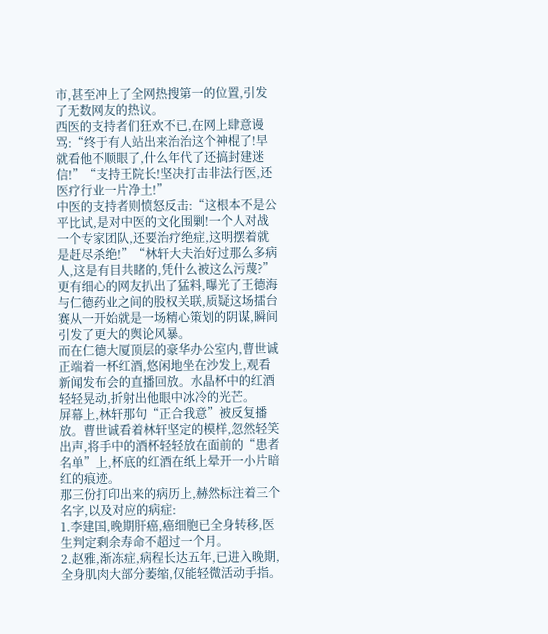市,甚至冲上了全网热搜第一的位置,引发了无数网友的热议。
西医的支持者们狂欢不已,在网上肆意谩骂:“终于有人站出来治治这个神棍了!早就看他不顺眼了,什么年代了还搞封建迷信!”“支持王院长!坚决打击非法行医,还医疗行业一片净土!”
中医的支持者则愤怒反击:“这根本不是公平比试,是对中医的文化围剿!一个人对战一个专家团队,还要治疗绝症,这明摆着就是赶尽杀绝!”“林轩大夫治好过那么多病人,这是有目共睹的,凭什么被这么污蔑?”
更有细心的网友扒出了猛料,曝光了王德海与仁德药业之间的股权关联,质疑这场擂台赛从一开始就是一场精心策划的阴谋,瞬间引发了更大的舆论风暴。
而在仁德大厦顶层的豪华办公室内,曹世诚正端着一杯红酒,悠闲地坐在沙发上,观看新闻发布会的直播回放。水晶杯中的红酒轻轻晃动,折射出他眼中冰冷的光芒。
屏幕上,林轩那句“正合我意”被反复播放。曹世诚看着林轩坚定的模样,忽然轻笑出声,将手中的酒杯轻轻放在面前的“患者名单”上,杯底的红酒在纸上晕开一小片暗红的痕迹。
那三份打印出来的病历上,赫然标注着三个名字,以及对应的病症:
1.李建国,晚期肝癌,癌细胞已全身转移,医生判定剩余寿命不超过一个月。
2.赵雅,渐冻症,病程长达五年,已进入晚期,全身肌肉大部分萎缩,仅能轻微活动手指。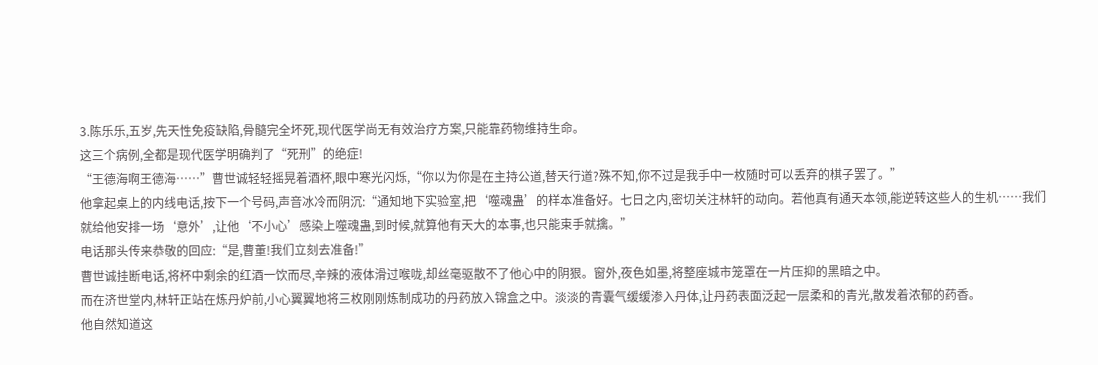3.陈乐乐,五岁,先天性免疫缺陷,骨髓完全坏死,现代医学尚无有效治疗方案,只能靠药物维持生命。
这三个病例,全都是现代医学明确判了“死刑”的绝症!
“王德海啊王德海……”曹世诚轻轻摇晃着酒杯,眼中寒光闪烁,“你以为你是在主持公道,替天行道?殊不知,你不过是我手中一枚随时可以丢弃的棋子罢了。”
他拿起桌上的内线电话,按下一个号码,声音冰冷而阴沉:“通知地下实验室,把‘噬魂蛊’的样本准备好。七日之内,密切关注林轩的动向。若他真有通天本领,能逆转这些人的生机……我们就给他安排一场‘意外’,让他‘不小心’感染上噬魂蛊,到时候,就算他有天大的本事,也只能束手就擒。”
电话那头传来恭敬的回应:“是,曹董!我们立刻去准备!”
曹世诚挂断电话,将杯中剩余的红酒一饮而尽,辛辣的液体滑过喉咙,却丝毫驱散不了他心中的阴狠。窗外,夜色如墨,将整座城市笼罩在一片压抑的黑暗之中。
而在济世堂内,林轩正站在炼丹炉前,小心翼翼地将三枚刚刚炼制成功的丹药放入锦盒之中。淡淡的青囊气缓缓渗入丹体,让丹药表面泛起一层柔和的青光,散发着浓郁的药香。
他自然知道这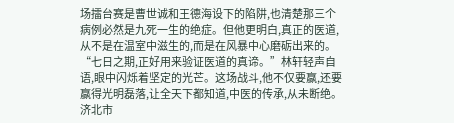场擂台赛是曹世诚和王德海设下的陷阱,也清楚那三个病例必然是九死一生的绝症。但他更明白,真正的医道,从不是在温室中滋生的,而是在风暴中心磨砺出来的。
“七日之期,正好用来验证医道的真谛。”林轩轻声自语,眼中闪烁着坚定的光芒。这场战斗,他不仅要赢,还要赢得光明磊落,让全天下都知道,中医的传承,从未断绝。
济北市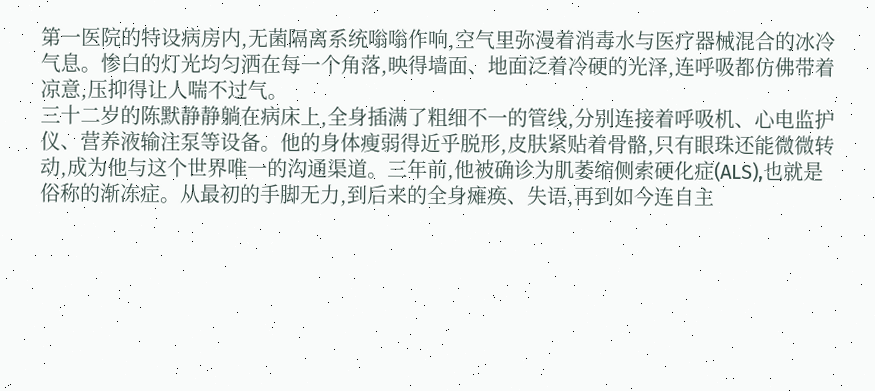第一医院的特设病房内,无菌隔离系统嗡嗡作响,空气里弥漫着消毒水与医疗器械混合的冰冷气息。惨白的灯光均匀洒在每一个角落,映得墙面、地面泛着冷硬的光泽,连呼吸都仿佛带着凉意,压抑得让人喘不过气。
三十二岁的陈默静静躺在病床上,全身插满了粗细不一的管线,分别连接着呼吸机、心电监护仪、营养液输注泵等设备。他的身体瘦弱得近乎脱形,皮肤紧贴着骨骼,只有眼珠还能微微转动,成为他与这个世界唯一的沟通渠道。三年前,他被确诊为肌萎缩侧索硬化症(ALS),也就是俗称的渐冻症。从最初的手脚无力,到后来的全身瘫痪、失语,再到如今连自主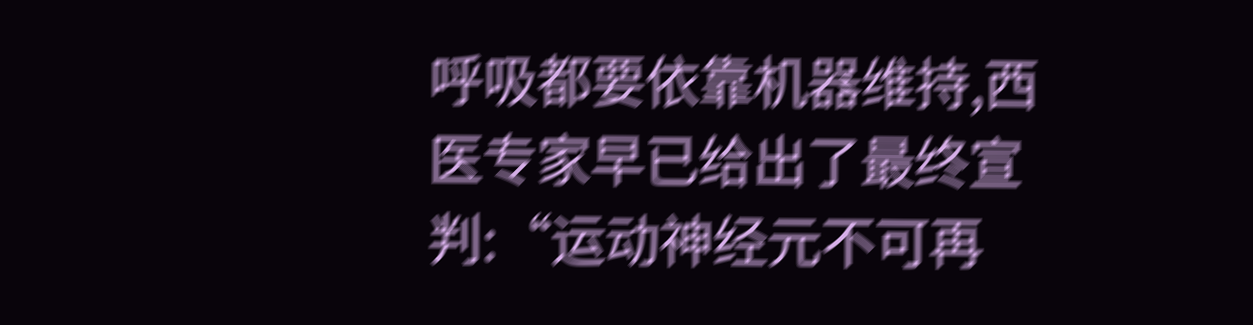呼吸都要依靠机器维持,西医专家早已给出了最终宣判:“运动神经元不可再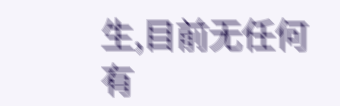生,目前无任何有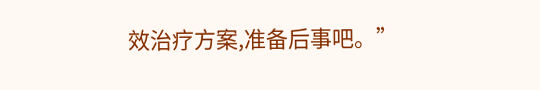效治疗方案,准备后事吧。”